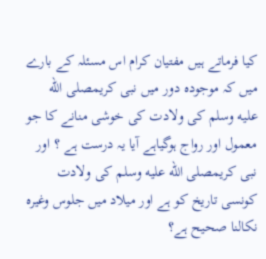کیا فرماتے ہیں مفتیان کرام اس مسئلہ کے بارے میں کہ موجودہ دور میں نبی کریمصلى الله عليه وسلم کی ولادت کی خوشی منانے کا جو معمول اور رواج ہوگیاہے آیا یہ درست ہے ؟ اور نبی کریمصلى الله عليه وسلم کی ولادت کونسی تاریخ کو ہے اور میلاد میں جلوس وغیرہ نکالنا صحیح ہے؟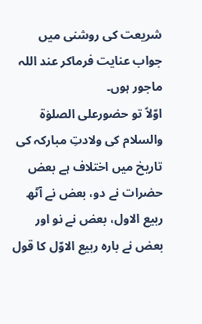شریعت کی روشنی میں جواب عنایت فرماکر عند اللہ ماجور ہوں۔
اوّلاً تو حضورعلی الصلوٰة والسلام کی ولادتِ مبارکہ کی تاریخ میں اختلاف ہے بعض حضرات نے دو، بعض نے آٹھ ربیع الاول، بعض نے نو اور بعض نے بارہ ربیع الاوّل کا قول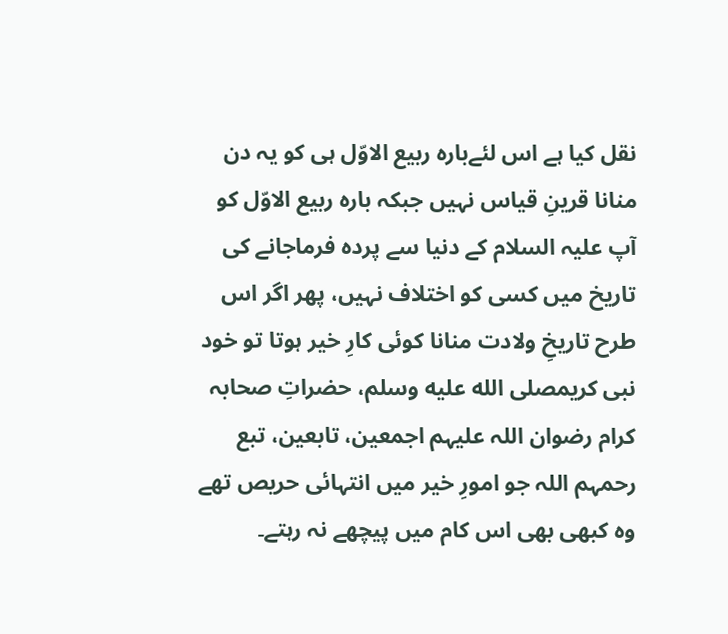نقل کیا ہے اس لئےبارہ ربیع الاوّل ہی کو یہ دن منانا قرینِ قیاس نہیں جبکہ بارہ ربیع الاوّل کو آپ علیہ السلام کے دنیا سے پردہ فرماجانے کی تاریخ میں کسی کو اختلاف نہیں، پھر اگر اس طرح تاریخِ ولادت منانا کوئی کارِ خیر ہوتا تو خود نبی کریمصلى الله عليه وسلم، حضراتِ صحابہ کرام رضوان اللہ علیہم اجمعین، تابعین، تبع رحمہم اللہ جو امورِ خیر میں انتہائی حریص تھے وہ کبھی بھی اس کام میں پیچھے نہ رہتے۔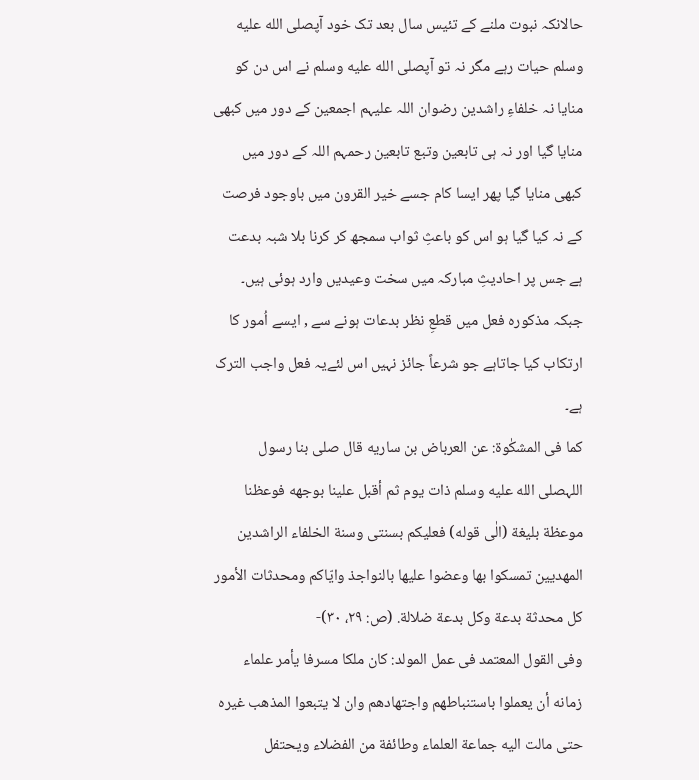حالانکہ نبوت ملنے کے تئیس سال بعد تک خود آپصلى الله عليه وسلم حیات رہے مگر نہ تو آپصلى الله عليه وسلم نے اس دن کو منایا نہ خلفاءِ راشدین رضوان اللہ علیہم اجمعین کے دور میں کبھی منایا گیا اور نہ ہی تابعین وتبع تابعین رحمہم اللہ کے دور میں کبھی منایا گیا پھر ایسا کام جسے خیر القرون میں باوجود فرصت کے نہ کیا گیا ہو اس کو باعثِ ثواب سمجھ کر کرنا بلا شبہ بدعت ہے جس پر احادیثِ مبارکہ میں سخت وعیدیں وارد ہوئی ہیں۔ جبکہ مذکورہ فعل میں قطعِ نظر بدعات ہونے سے , ایسے اُمور کا ارتکاب کیا جاتاہے جو شرعاً جائز نہیں اس لئےیہ فعل واجب الترک ہے۔
کما فی المشکٰوة: عن العرباض بن ساریه قال صلی بنا رسول اللہصلى الله عليه وسلم ذات یوم ثم أقبل علینا بوجهه فوعظنا موعظة بلیغة (الٰی قوله) فعلیکم بسنتی وسنة الخلفاء الراشدین المهدیین تمسکوا بها وعضوا علیها بالنواجذ وایّاکم ومحدثات الأمور کل محدثة بدعة وکل بدعة ضلالة. (ص: ۲۹، ۳۰)-
وفی القول المعتمد فی عمل المولد: کان ملکا مسرفا یأمر علماء زمانه أن یعملوا باستنباطهم واجتهادهم وان لا یتبعوا المذهب غیره حتی مالت الیه جماعة العلماء وطائفة من الفضلاء ویحتفل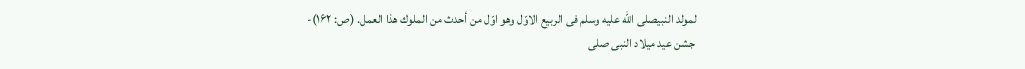لمولد النبیصلى الله عليه وسلم فی الربیع الاوّل وهو اوّل من أحدث من الملوك هذا العمل. (ص: ۱۶۲)-
جشن عید میلاد النبی صلى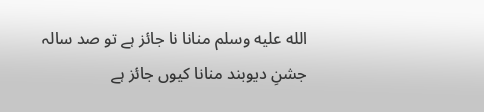الله عليه وسلم منانا نا جائز ہے تو صد سالہ جشنِ دیوبند منانا کیوں جائز ہے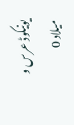یونیکوڈ عرس و میلاد 0